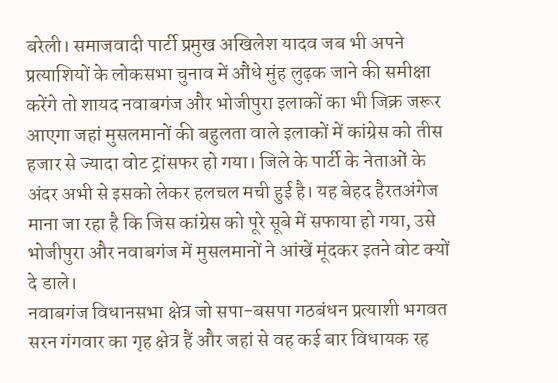बरेली। समाजवादी पार्टी प्रमुख अखिलेश यादव जब भी अपने प्रत्याशियों के लोकसभा चुनाव में औंधे मुंह लुढ़क जाने की समीक्षा करेंगे तो शायद नवाबगंज और भोजीपुरा इलाकों का भी जिक्र जरूर आएगा जहां मुसलमानों की बहुलता वाले इलाकों में कांग्रेस को तीस हजार से ज्यादा वोट ट्रांसफर हो गया। जिले के पार्टी के नेताओं के अंदर अभी से इसको लेकर हलचल मची हुई है। यह बेहद हैरतअंगेज माना जा रहा है कि जिस कांग्रेस को पूरे सूबे में सफाया हो गया, उसे भोजीपुरा और नवाबगंज में मुसलमानों ने आंखें मूंदकर इतने वोट क्यों दे डाले।
नवाबगंज विधानसभा क्षेत्र जो सपा-बसपा गठबंधन प्रत्याशी भगवत सरन गंगवार का गृह क्षेत्र हैं और जहां से वह कई बार विधायक रह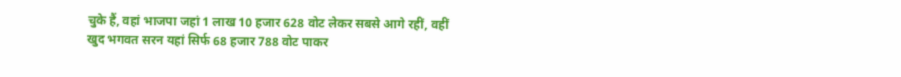चुके हैं, वहां भाजपा जहां 1 लाख 10 हजार 628 वोट लेकर सबसे आगे रहीं, वहीं खुद भगवत सरन यहां सिर्फ 68 हजार 788 वोट पाकर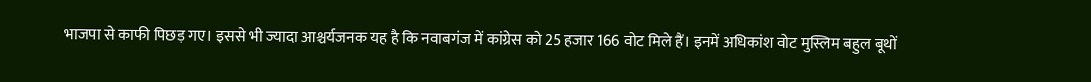भाजपा से काफी पिछड़ गए। इससे भी ज्यादा आश्चर्यजनक यह है कि नवाबगंज में कांग्रेस को 25 हजार 166 वोट मिले हैं। इनमें अधिकांश वोट मुस्लिम बहुल बूथों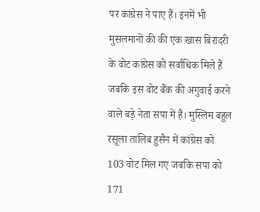पर कांग्रेस ने पाए हैं। इनमें भी मुसलमानों की की एक खास बिरादरी के वोट कांग्रेस को सर्वाधिक मिले हैं जबकि इस वोट बैंक की अगुवाई करने वाले बड़े नेता सपा में हैं। मुस्लिम बहुल रसूला तालिब हुसैन में कांग्रेस को 103 वोट मिल गए जबकि सपा को 171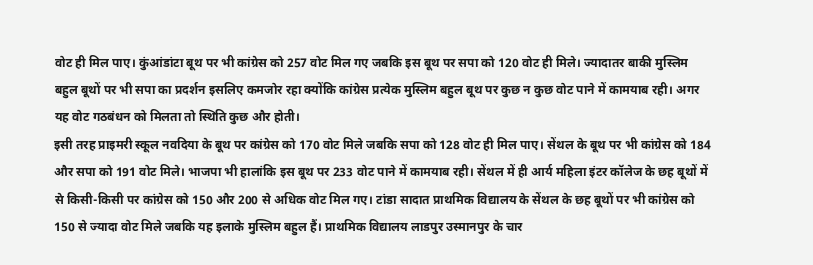वोट ही मिल पाए। कुंआंडांटा बूथ पर भी कांग्रेस को 257 वोट मिल गए जबकि इस बूथ पर सपा को 120 वोट ही मिले। ज्यादातर बाकी मुस्लिम बहुल बूथों पर भी सपा का प्रदर्शन इसलिए कमजोर रहा क्योंकि कांग्रेस प्रत्येक मुस्लिम बहुल बूथ पर कुछ न कुछ वोट पाने में कामयाब रही। अगर यह वोट गठबंधन को मिलता तो स्थिति कुछ और होती।
इसी तरह प्राइमरी स्कूल नवदिया के बूथ पर कांग्रेस को 170 वोट मिले जबकि सपा को 128 वोट ही मिल पाए। सेंथल के बूथ पर भी कांग्रेस को 184 और सपा को 191 वोट मिले। भाजपा भी हालांकि इस बूथ पर 233 वोट पाने में कामयाब रही। सेंथल में ही आर्य महिला इंटर कॉलेज के छह बूथों में से किसी-किसी पर कांग्रेस को 150 और 200 से अधिक वोट मिल गए। टांडा सादात प्राथमिक विद्यालय के सेंथल के छह बूथों पर भी कांग्रेस को 150 से ज्यादा वोट मिले जबकि यह इलाके मुस्लिम बहुल हैं। प्राथमिक विद्यालय लाडपुर उस्मानपुर के चार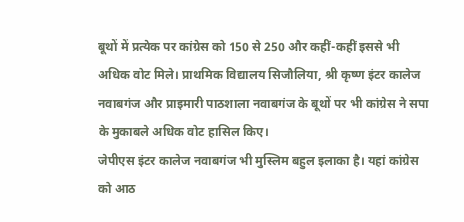बूथों में प्रत्येक पर कांग्रेस को 150 से 250 और कहीं-कहीं इससे भी अधिक वोट मिले। प्राथमिक विद्यालय सिजौलिया, श्री कृष्ण इंटर कालेज नवाबगंज और प्राइमारी पाठशाला नवाबगंज के बूथों पर भी कांग्रेस ने सपा के मुकाबले अधिक वोट हासिल किए।
जेपीएस इंटर कालेज नवाबगंज भी मुस्लिम बहुल इलाका है। यहां कांग्रेस को आठ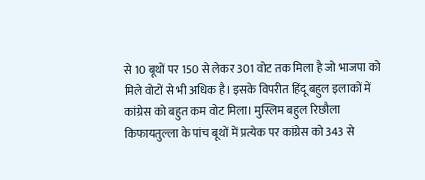से 10 बूथों पर 150 से लेकर 301 वोट तक मिला है जो भाजपा को मिले वोटों से भी अधिक है। इसके विपरीत हिंदू बहुल इलाकों में कांग्रेस को बहुत कम वोट मिला। मुस्लिम बहुल रिछौला किफायतुल्ला के पांच बूथों में प्रत्येक पर कांग्रेस को 343 से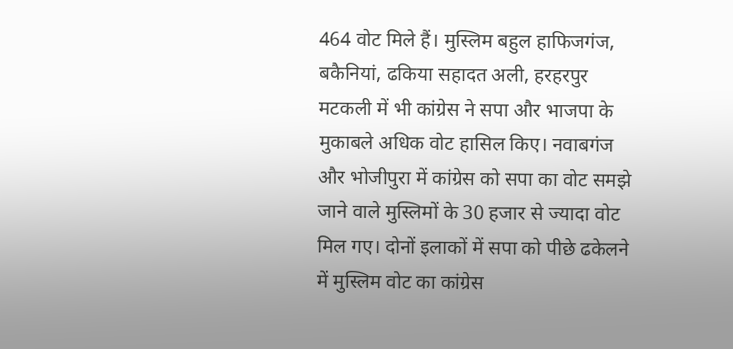464 वोट मिले हैं। मुस्लिम बहुल हाफिजगंज, बकैनियां, ढकिया सहादत अली, हरहरपुर मटकली में भी कांग्रेस ने सपा और भाजपा के मुकाबले अधिक वोट हासिल किए। नवाबगंज और भोजीपुरा में कांग्रेस को सपा का वोट समझे जाने वाले मुस्लिमों के 30 हजार से ज्यादा वोट मिल गए। दोनों इलाकों में सपा को पीछे ढकेलने में मुस्लिम वोट का कांग्रेस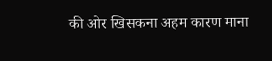की ओर खिसकना अहम कारण माना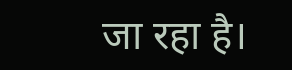जा रहा है।